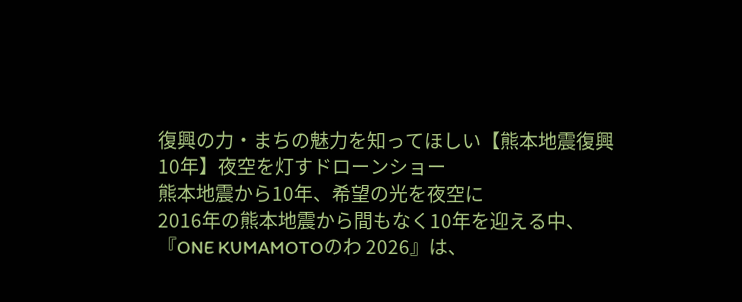復興の力・まちの魅力を知ってほしい【熊本地震復興10年】夜空を灯すドローンショー
熊本地震から10年、希望の光を夜空に
2016年の熊本地震から間もなく10年を迎える中、『ONE KUMAMOTOのわ 2026』は、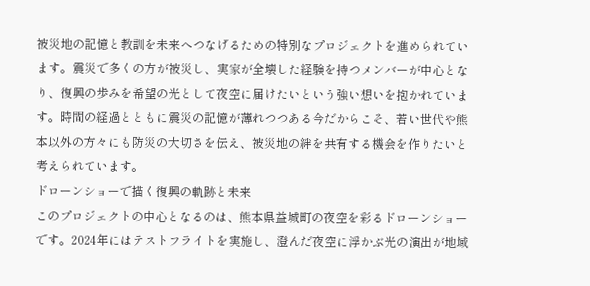被災地の記憶と教訓を未来へつなげるための特別なプロジェクトを進められています。震災で多くの方が被災し、実家が全壊した経験を持つメンバーが中心となり、復興の歩みを希望の光として夜空に届けたいという強い想いを抱かれています。時間の経過とともに震災の記憶が薄れつつある今だからこそ、若い世代や熊本以外の方々にも防災の大切さを伝え、被災地の絆を共有する機会を作りたいと考えられています。
ドローンショーで描く復興の軌跡と未来
このプロジェクトの中心となるのは、熊本県益城町の夜空を彩るドローンショーです。2024年にはテストフライトを実施し、澄んだ夜空に浮かぶ光の演出が地域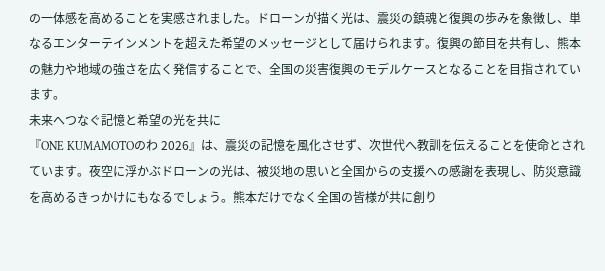の一体感を高めることを実感されました。ドローンが描く光は、震災の鎮魂と復興の歩みを象徴し、単なるエンターテインメントを超えた希望のメッセージとして届けられます。復興の節目を共有し、熊本の魅力や地域の強さを広く発信することで、全国の災害復興のモデルケースとなることを目指されています。
未来へつなぐ記憶と希望の光を共に
『ONE KUMAMOTOのわ 2026』は、震災の記憶を風化させず、次世代へ教訓を伝えることを使命とされています。夜空に浮かぶドローンの光は、被災地の思いと全国からの支援への感謝を表現し、防災意識を高めるきっかけにもなるでしょう。熊本だけでなく全国の皆様が共に創り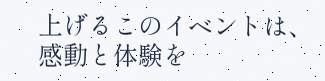上げるこのイベントは、感動と体験を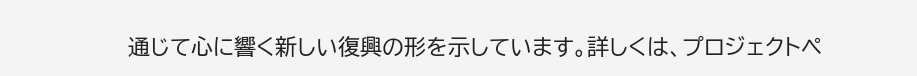通じて心に響く新しい復興の形を示しています。詳しくは、プロジェクトペ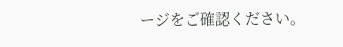ージをご確認ください。